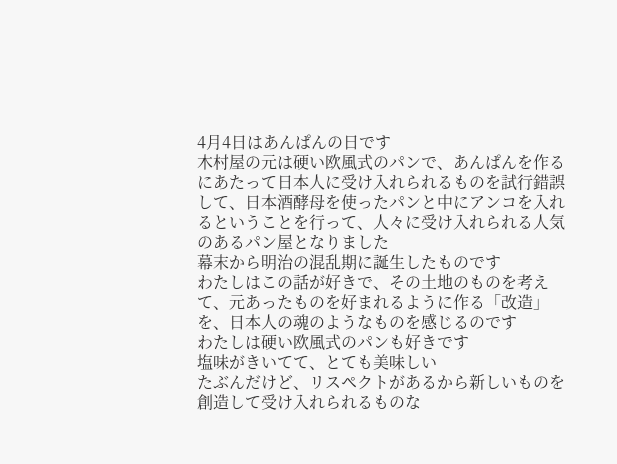4月4日はあんぱんの日です
木村屋の元は硬い欧風式のパンで、あんぱんを作るにあたって日本人に受け入れられるものを試行錯誤して、日本酒酵母を使ったパンと中にアンコを入れるということを行って、人々に受け入れられる人気のあるパン屋となりました
幕末から明治の混乱期に誕生したものです
わたしはこの話が好きで、その土地のものを考えて、元あったものを好まれるように作る「改造」を、日本人の魂のようなものを感じるのです
わたしは硬い欧風式のパンも好きです
塩味がきいてて、とても美味しい
たぶんだけど、リスペクトがあるから新しいものを創造して受け入れられるものな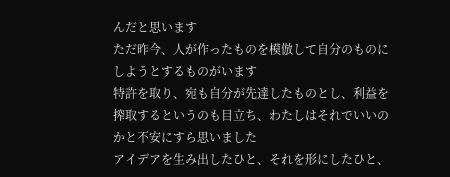んだと思います
ただ昨今、人が作ったものを模倣して自分のものにしようとするものがいます
特許を取り、宛も自分が先達したものとし、利益を搾取するというのも目立ち、わたしはそれでいいのかと不安にすら思いました
アイデアを生み出したひと、それを形にしたひと、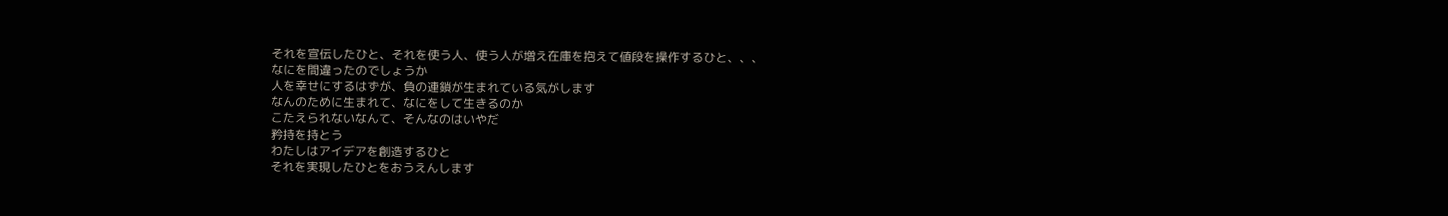それを宣伝したひと、それを使う人、使う人が増え在庫を抱えて値段を操作するひと、、、
なにを間違ったのでしょうか
人を幸せにするはずが、負の連鎖が生まれている気がします
なんのために生まれて、なにをして生きるのか
こたえられないなんて、そんなのはいやだ
矜持を持とう
わたしはアイデアを創造するひと
それを実現したひとをおうえんします